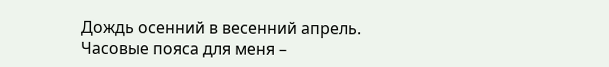Дождь осенний в весенний апрель.
Часовые пояса для меня –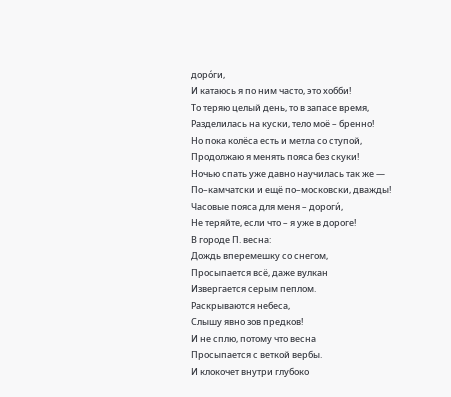доро́ги,
И катаюсь я по ним часто, это хобби!
То теряю целый день, то в запасе время,
Разделилась на куски, тело моё – бренно!
Но пока колёса есть и метла со ступой,
Продолжаю я менять пояса без скуки!
Ночью спать уже давно научилась так же —
По–камчатски и ещё по–московски, дважды!
Часовые пояса для меня – дороги́,
Не теряйте, если что – я уже в дороге!
В городе П. весна:
Дождь вперемешку со снегом,
Просыпается всё, даже вулкан
Извергается серым пеплом.
Раскрываются небеса,
Слышу явно зов предков!
И не сплю, потому что весна
Просыпается с веткой вербы.
И клокочет внутри глубоко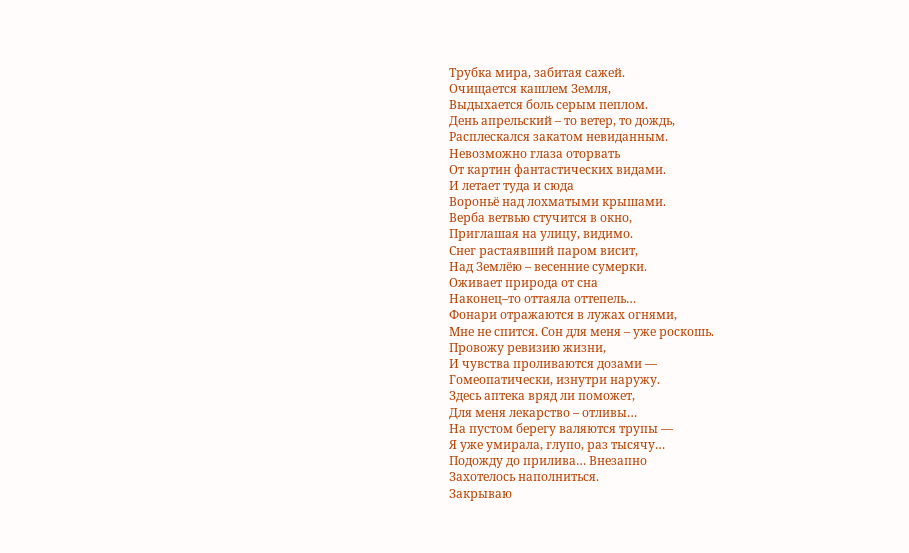Трубка мира, забитая сажей.
Очищается кашлем Земля,
Выдыхается боль серым пеплом.
День апрельский – то ветер, то дождь,
Расплескался закатом невиданным.
Невозможно глаза оторвать
От картин фантастических видами.
И летает туда и сюда
Вороньё над лохматыми крышами.
Верба ветвью стучится в окно,
Приглашая на улицу, видимо.
Снег растаявший паром висит,
Над Землёю – весенние сумерки.
Оживает природа от сна
Наконец–то оттаяла оттепель…
Фонари отражаются в лужах огнями,
Мне не спится. Сон для меня – уже роскошь.
Провожу ревизию жизни,
И чувства проливаются дозами —
Гомеопатически, изнутри наружу.
Здесь аптека вряд ли поможет,
Для меня лекарство – отливы…
На пустом берегу валяются трупы —
Я уже умирала, глупо, раз тысячу…
Подожду до прилива… Внезапно
Захотелось наполниться.
Закрываю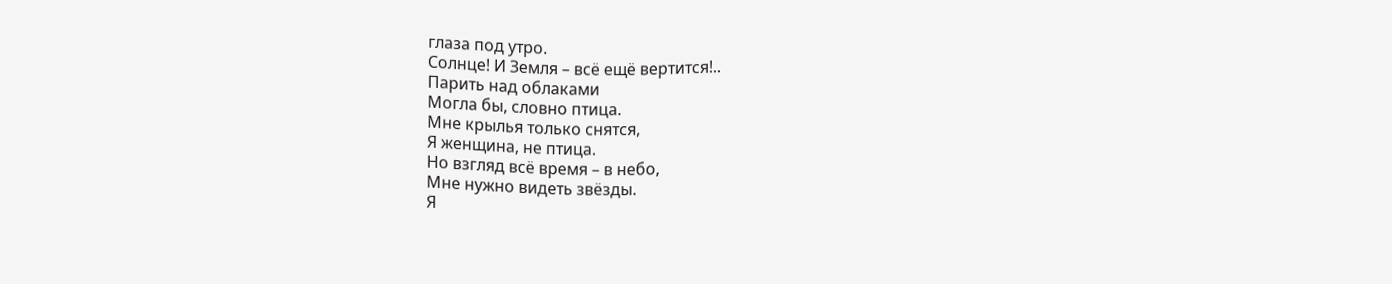глаза под утро.
Солнце! И Земля – всё ещё вертится!..
Парить над облаками
Могла бы, словно птица.
Мне крылья только снятся,
Я женщина, не птица.
Но взгляд всё время – в небо,
Мне нужно видеть звёзды.
Я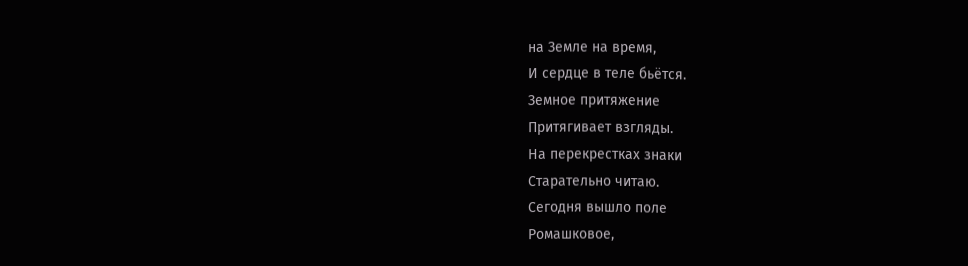на Земле на время,
И сердце в теле бьётся.
Земное притяжение
Притягивает взгляды.
На перекрестках знаки
Старательно читаю.
Сегодня вышло поле
Ромашковое,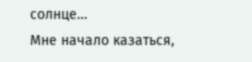солнце…
Мне начало казаться,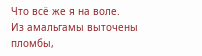Что всё же я на воле.
Из амальгамы выточены пломбы,